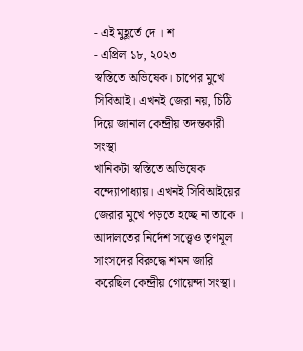- এই মুহূর্তে দে । শ
- এপ্রিল ১৮, ২০২৩
স্বস্তিতে অভিষেক। চাপের মুখে সিবিআই। এখনই জেরা নয়, চিঠি দিয়ে জানাল কেন্দ্রীয় তদন্তকারী সংস্থা
খানিকটা স্বস্তিতে অভিষেক বন্দ্যোপাধ্যায়। এখনই সিবিআইয়ের জেরার মুখে পড়তে হচ্ছে না তাকে । আদালতের নির্দেশ সত্ত্বেও তৃণমূল সাংসদের বিরুদ্ধে শমন জারি করেছিল কেন্দ্রীয় গোয়েন্দা সংস্থা।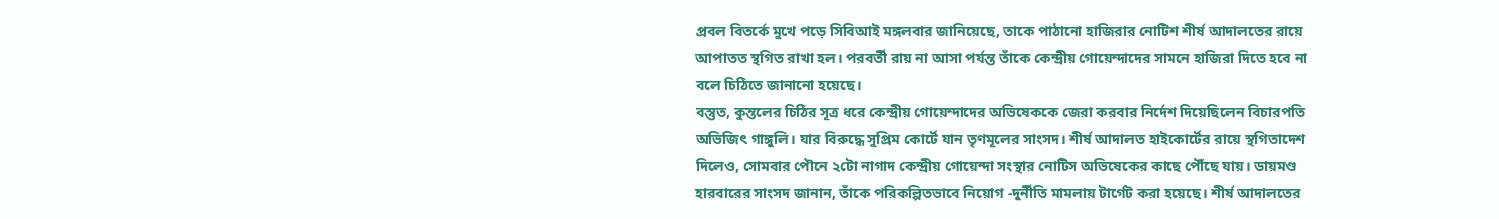প্রবল বিতর্কে মুখে পড়ে সিবিআই মঙ্গলবার জানিয়েছে, তাকে পাঠানো হাজিরার নোটিশ শীর্ষ আদালতের রায়ে আপাতত স্থগিত রাখা হল। পরবর্তী রায় না আসা পর্যন্ত তাঁকে কেন্দ্রীয় গোয়েন্দাদের সামনে হাজিরা দিতে হবে না বলে চিঠিতে জানানো হয়েছে।
বস্তুত, কুন্তলের চিঠির সূত্র ধরে কেন্দ্রীয় গোয়েন্দাদের অভিষেককে জেরা করবার নির্দেশ দিয়েছিলেন বিচারপতি অভিজিৎ গাঙ্গুলি। যার বিরুদ্ধে সুপ্রিম কোর্টে যান তৃণমূলের সাংসদ। শীর্ষ আদালত হাইকোর্টের রায়ে স্থগিতাদেশ দিলেও, সোমবার পৌনে ২টো নাগাদ কেন্দ্রীয় গোয়েন্দা সংস্থার নোটিস অভিষেকের কাছে পৌঁছে যায়। ডায়মণ্ড হারবারের সাংসদ জানান, তাঁকে পরিকল্পিতভাবে নিয়োগ -দুর্নীতি মামলায় টার্গেট করা হয়েছে। শীর্ষ আদালতের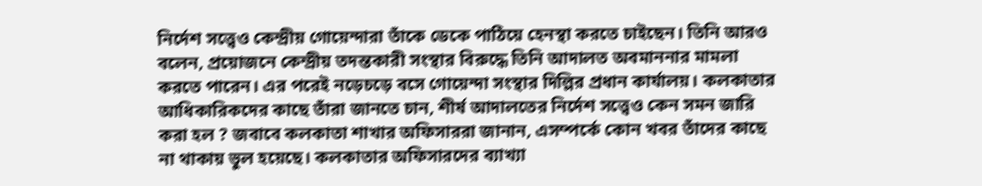নির্দেশ সত্ত্বেও কেন্দ্রীয় গোয়েন্দারা তাঁকে ডেকে পাঠিয়ে হেনস্থা করতে চাইছেন। তিনি আরও বলেন, প্রয়োজনে কেন্দ্রীয় তদন্তকারী সংস্থার বিরুদ্ধে তিনি আদালত অবমাননার মামলা করতে পারেন। এর পরেই নড়েচড়ে বসে গোয়েন্দা সংস্থার দিল্লির প্রধান কার্যালয়। কলকাতার আধিকারিকদের কাছে তাঁরা জানতে চান, শীর্ষ আদালতের নির্দেশ সত্ত্বেও কেন সমন জারি করা হল ? জবাবে কলকাতা শাখার অফিসাররা জানান, এসম্পর্কে কোন খবর তাঁদের কাছে না থাকায় ভুল হয়েছে। কলকাতার অফিসারদের ব্যাখ্যা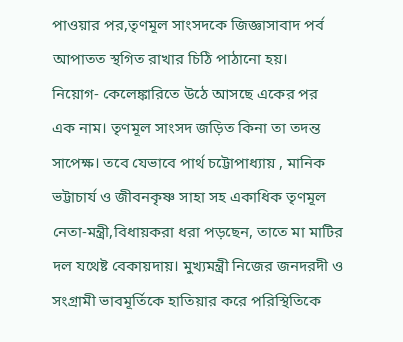পাওয়ার পর,তৃণমূল সাংসদকে জিজ্ঞাসাবাদ পর্ব আপাতত স্থগিত রাখার চিঠি পাঠানো হয়।
নিয়োগ- কেলেঙ্কারিতে উঠে আসছে একের পর এক নাম। তৃণমূল সাংসদ জড়িত কিনা তা তদন্ত সাপেক্ষ। তবে যেভাবে পার্থ চট্টোপাধ্যায় , মানিক ভট্টাচার্য ও জীবনকৃষ্ণ সাহা সহ একাধিক তৃণমূল নেতা-মন্ত্রী,বিধায়করা ধরা পড়ছেন, তাতে মা মাটির দল যথেষ্ট বেকায়দায়। মুখ্যমন্ত্রী নিজের জনদরদী ও সংগ্রামী ভাবমূর্তিকে হাতিয়ার করে পরিস্থিতিকে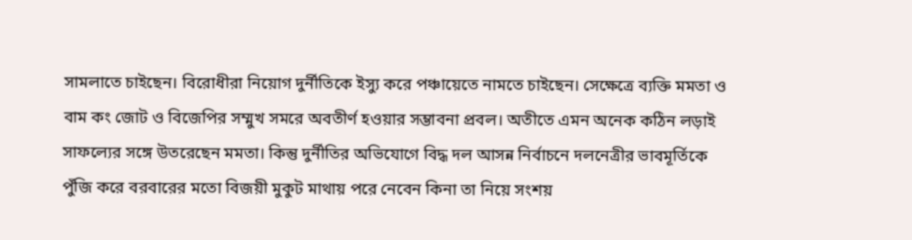সামলাতে চাইছেন। বিরোধীরা নিয়োগ দুর্নীতিকে ইস্যু করে পঞ্চায়েতে নামতে চাইছেন। সেক্ষেত্রে ব্যক্তি মমতা ও বাম কং জোট ও বিজেপির সম্মুখ সমরে অবতীর্ণ হওয়ার সম্ভাবনা প্রবল। অতীতে এমন অনেক কঠিন লড়াই সাফল্যের সঙ্গে উতরেছেন মমতা। কিন্তু দুর্নীতির অভিযোগে বিদ্ধ দল আসন্ন নির্বাচনে দলনেত্রীর ভাবমূর্তিকে পুঁজি করে বরবারের মতো বিজয়ী মুকুট মাথায় পরে নেবেন কিনা তা নিয়ে সংশয়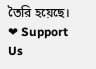তৈরি হয়েছে।
❤ Support Us